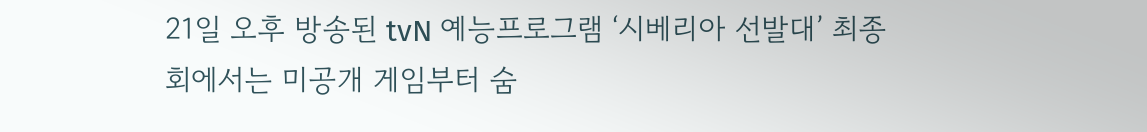21일 오후 방송된 tvN 예능프로그램 ‘시베리아 선발대’ 최종회에서는 미공개 게임부터 숨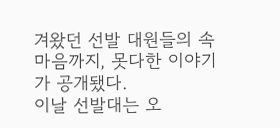겨왔던 선발 대원들의 속마음까지, 못다한 이야기가 공개됐다.
이날 선발대는 오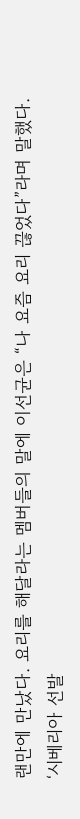랜만에 만났다. 요리를 해달라는 멤버들의 말에 이선균은 “나 요즘 요리 끊었다”라며 말했다.
‘시베리아 선발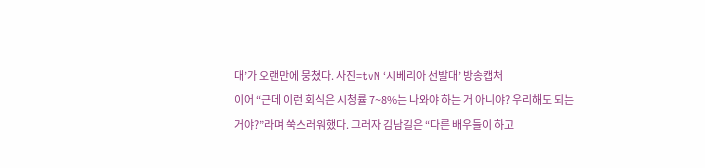대’가 오랜만에 뭉쳤다. 사진=tvN ‘시베리아 선발대’ 방송캡처
이어 “근데 이런 회식은 시청률 7~8%는 나와야 하는 거 아니야? 우리해도 되는거야?”라며 쑥스러워했다. 그러자 김남길은 “다른 배우들이 하고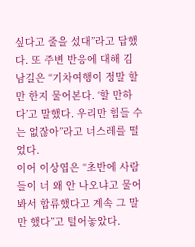싶다고 줄을 섰대”라고 답했다. 또 주변 반응에 대해 김남길은 “기차여행이 정말 할 만 한지 물어본다. ‘할 만하다’고 말했다. 우리만 힘들 수는 없잖아”라고 너스레를 떨었다.
이어 이상엽은 “초반에 사람들이 너 왜 안 나오냐고 물어봐서 합류했다고 계속 그 말만 했다”고 털어놓았다.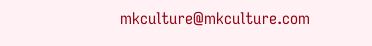mkculture@mkculture.com